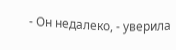- Он недалеко, - уверила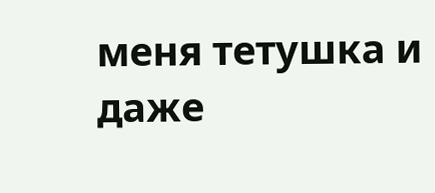меня тетушка и даже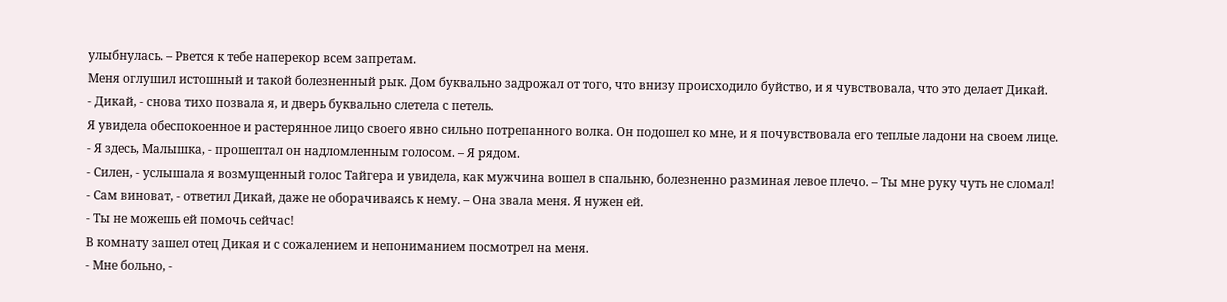улыбнулась. – Рвется к тебе наперекор всем запретам.
Меня оглушил истошный и такой болезненный рык. Дом буквально задрожал от того, что внизу происходило буйство, и я чувствовала, что это делает Дикай.
- Дикай, - снова тихо позвала я, и дверь буквально слетела с петель.
Я увидела обеспокоенное и растерянное лицо своего явно сильно потрепанного волка. Он подошел ко мне, и я почувствовала его теплые ладони на своем лице.
- Я здесь, Малышка, - прошептал он надломленным голосом. – Я рядом.
- Силен, - услышала я возмущенный голос Тайгера и увидела, как мужчина вошел в спальню, болезненно разминая левое плечо. – Ты мне руку чуть не сломал!
- Сам виноват, - ответил Дикай, даже не оборачиваясь к нему. – Она звала меня. Я нужен ей.
- Ты не можешь ей помочь сейчас!
В комнату зашел отец Дикая и с сожалением и непониманием посмотрел на меня.
- Мне больно, -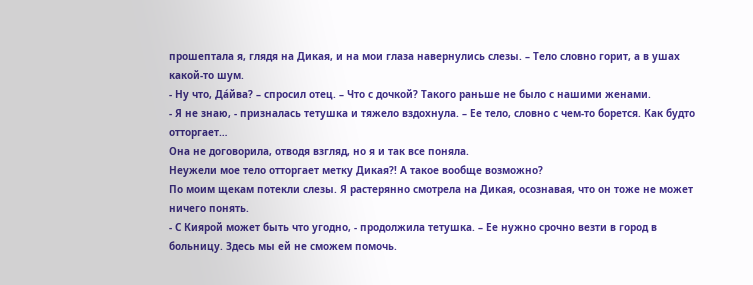прошептала я, глядя на Дикая, и на мои глаза навернулись слезы. – Тело словно горит, а в ушах какой-то шум.
- Ну что, Да́йва? – спросил отец. – Что с дочкой? Такого раньше не было с нашими женами.
- Я не знаю, - призналась тетушка и тяжело вздохнула. – Ее тело, словно с чем-то борется. Как будто отторгает…
Она не договорила, отводя взгляд, но я и так все поняла.
Неужели мое тело отторгает метку Дикая?! А такое вообще возможно?
По моим щекам потекли слезы. Я растерянно смотрела на Дикая, осознавая, что он тоже не может ничего понять.
- С Киярой может быть что угодно, - продолжила тетушка. – Ее нужно срочно везти в город в больницу. Здесь мы ей не сможем помочь.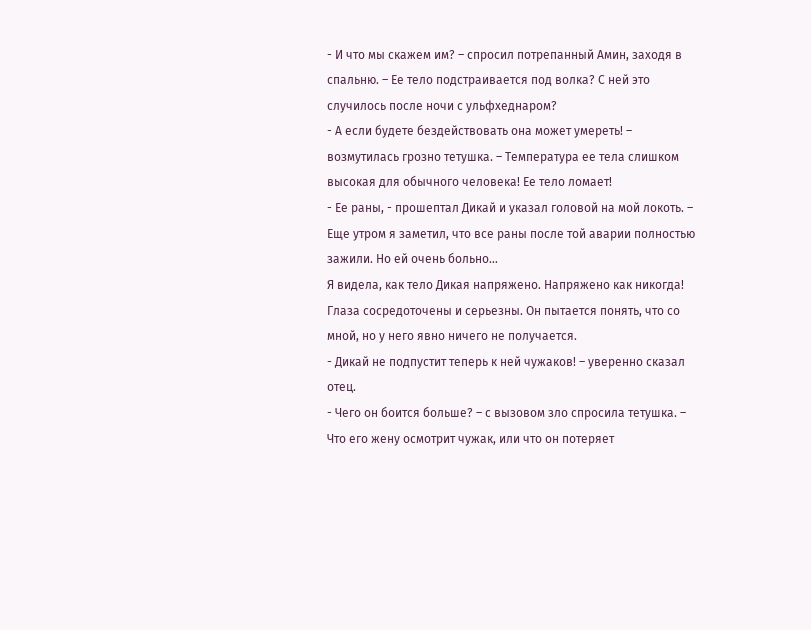- И что мы скажем им? – спросил потрепанный Амин, заходя в спальню. – Ее тело подстраивается под волка? С ней это случилось после ночи с ульфхеднаром?
- А если будете бездействовать она может умереть! – возмутилась грозно тетушка. – Температура ее тела слишком высокая для обычного человека! Ее тело ломает!
- Ее раны, - прошептал Дикай и указал головой на мой локоть. – Еще утром я заметил, что все раны после той аварии полностью зажили. Но ей очень больно…
Я видела, как тело Дикая напряжено. Напряжено как никогда! Глаза сосредоточены и серьезны. Он пытается понять, что со мной, но у него явно ничего не получается.
- Дикай не подпустит теперь к ней чужаков! – уверенно сказал отец.
- Чего он боится больше? – с вызовом зло спросила тетушка. – Что его жену осмотрит чужак, или что он потеряет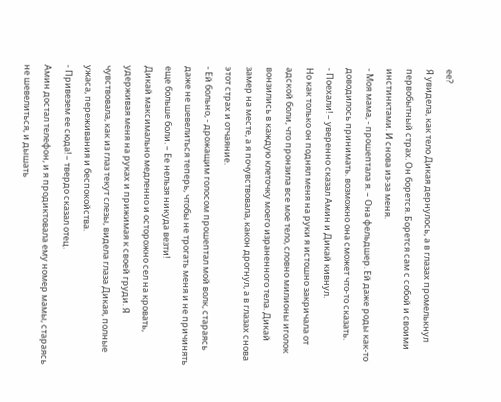ее?
Я увидела, как тело Дикая дернулось, а в глазах промелькнул первобытный страх. Он борется. Борется сам с собой и своими инстинктами. И снова из-за меня.
- Моя мама, - прошептала я. – Она фельдшер. Ей даже роды как-то доводилось принимать. возможно она сможет что-то сказать.
- Поехали! – уверенно сказал Амин и Дикай кивнул.
Но как только он поднял меня на руки я истошно закричала от адской боли, что пронзила все мое тело, словно милионы иголок вонзились в каждую клеточку моего израненного тела. Дикай замер на месте, а я почувствовала, какон дрогнул, а в глазах снова этот страх и отчаяние.
- Ей больно, - дрожащим голосом прошептал мой волк, стараясь даже не шевелиться теперь, чтобы не трогать меня и не причинять еще больше боли. – Ее нельзя никуда везти!
Дикай максимально медленно и осторожно сел на кровать, удерживая меня на руках и прижимая к своей груди. Я чувствовала, как из глаз текут слезы, видела глаза Дикая, полные ужаса, переживания и беспокойства.
- Привезем ее сюда! – твердо сказал отец.
Амин достал телефон, и я продиктовала ему номер мамы, стараясь не шевелиться, и дышать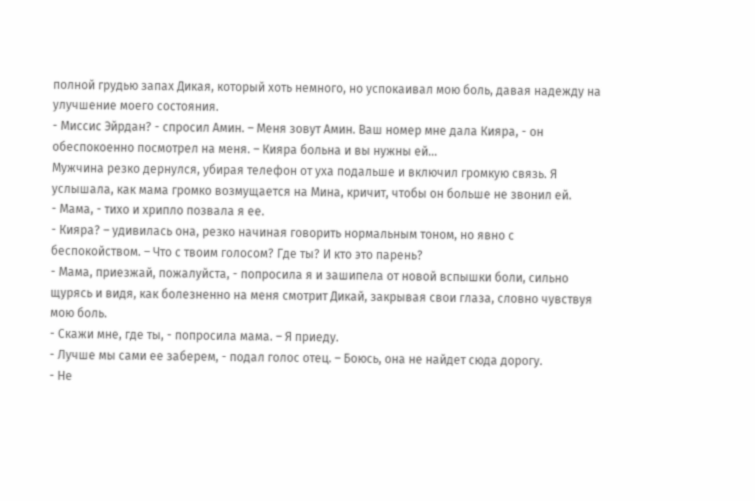полной грудью запах Дикая, который хоть немного, но успокаивал мою боль, давая надежду на улучшение моего состояния.
- Миссис Эйрдан? - спросил Амин. – Меня зовут Амин. Ваш номер мне дала Кияра, - он обеспокоенно посмотрел на меня. – Кияра больна и вы нужны ей…
Мужчина резко дернулся, убирая телефон от уха подальше и включил громкую связь. Я услышала, как мама громко возмущается на Мина, кричит, чтобы он больше не звонил ей.
- Мама, - тихо и хрипло позвала я ее.
- Кияра? – удивилась она, резко начиная говорить нормальным тоном, но явно с беспокойством. – Что с твоим голосом? Где ты? И кто это парень?
- Мама, приезжай, пожалуйста, - попросила я и зашипела от новой вспышки боли, сильно щурясь и видя, как болезненно на меня смотрит Дикай, закрывая свои глаза, словно чувствуя мою боль.
- Скажи мне, где ты, - попросила мама. – Я приеду.
- Лучше мы сами ее заберем, - подал голос отец. – Боюсь, она не найдет сюда дорогу.
- Не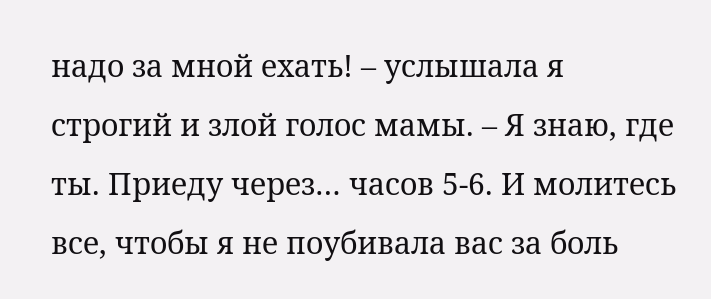надо за мной ехать! – услышала я строгий и злой голос мамы. – Я знаю, где ты. Приеду через… часов 5-6. И молитесь все, чтобы я не поубивала вас за боль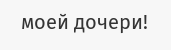моей дочери!